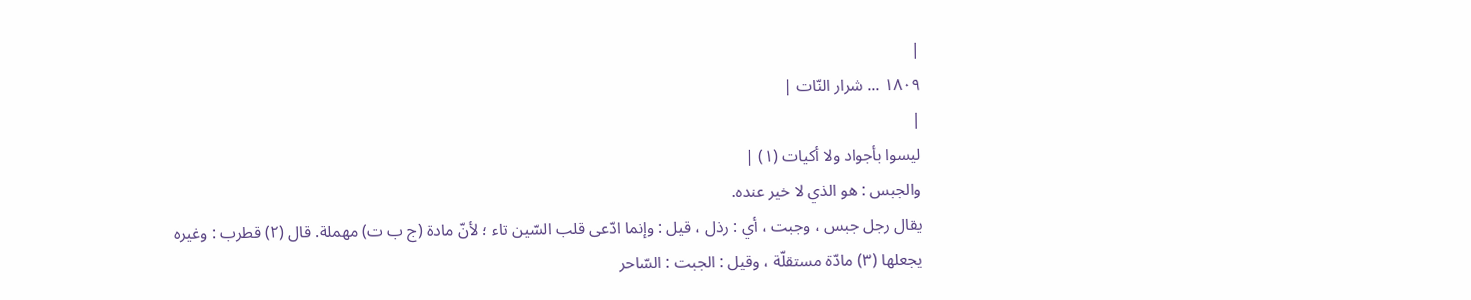|
١٨٠٩ ... شرار النّات |
|
ليسوا بأجواد ولا أكيات (١) |
والجبس : هو الذي لا خير عنده.
يقال رجل جبس ، وجبت ، أي : رذل ، قيل : وإنما ادّعى قلب السّين تاء ؛ لأنّ مادة (ج ب ت) مهملة. قال (٢) قطرب : وغيره يجعلها (٣) مادّة مستقلّة ، وقيل : الجبت : السّاحر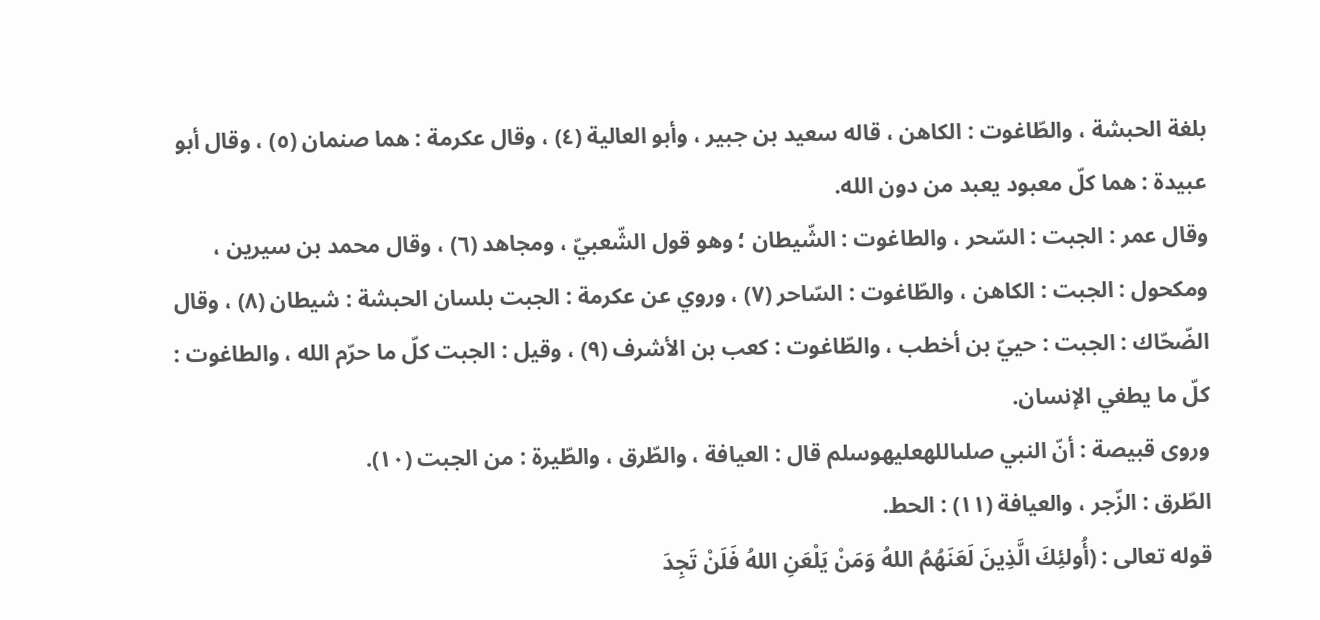بلغة الحبشة ، والطّاغوت : الكاهن ، قاله سعيد بن جبير ، وأبو العالية (٤) ، وقال عكرمة : هما صنمان (٥) ، وقال أبو عبيدة : هما كلّ معبود يعبد من دون الله.
وقال عمر : الجبت : السّحر ، والطاغوت : الشّيطان ؛ وهو قول الشّعبيّ ، ومجاهد (٦) ، وقال محمد بن سيرين ، ومكحول : الجبت : الكاهن ، والطّاغوت : السّاحر (٧) ، وروي عن عكرمة : الجبت بلسان الحبشة : شيطان (٨) ، وقال الضّحّاك : الجبت : حييّ بن أخطب ، والطّاغوت : كعب بن الأشرف (٩) ، وقيل : الجبت كلّ ما حرّم الله ، والطاغوت : كلّ ما يطغي الإنسان.
وروى قبيصة : أنّ النبي صلىاللهعليهوسلم قال : العيافة ، والطّرق ، والطّيرة : من الجبت (١٠).
الطّرق : الزّجر ، والعيافة (١١) : الحط.
قوله تعالى : (أُولئِكَ الَّذِينَ لَعَنَهُمُ اللهُ وَمَنْ يَلْعَنِ اللهُ فَلَنْ تَجِدَ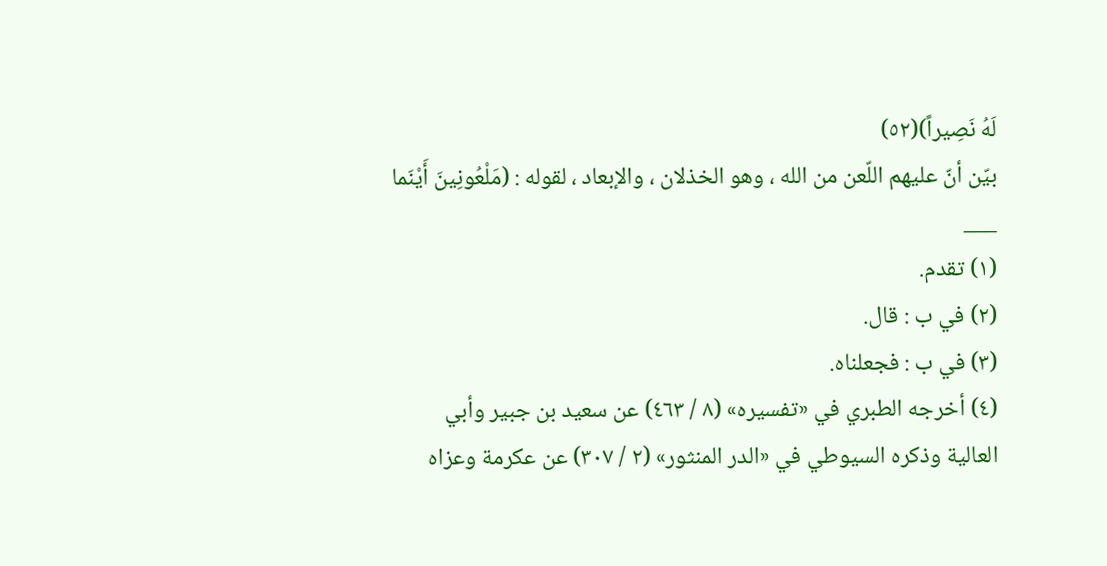لَهُ نَصِيراً)(٥٢)
بيّن أنّ عليهم اللّعن من الله ، وهو الخذلان ، والإبعاد ، لقوله : (مَلْعُونِينَ أَيْنَما
___
(١) تقدم.
(٢) في ب : قال.
(٣) في ب : فجعلناه.
(٤) أخرجه الطبري في «تفسيره» (٨ / ٤٦٣) عن سعيد بن جبير وأبي العالية وذكره السيوطي في «الدر المنثور» (٢ / ٣٠٧) عن عكرمة وعزاه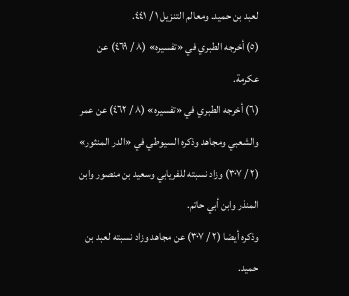لعبد بن حميد. ومعالم التنزيل ١ / ٤٤١.
(٥) أخرجه الطبري في «تفسيره» (٨ / ٤٦٩) عن عكرمة.
(٦) أخرجه الطبري في «تفسيره» (٨ / ٤٦٢) عن عمر والشعبي ومجاهد وذكره السيوطي في «الدر المنثور» (٢ / ٣٠٧) وزاد نسبته للفريابي وسعيد بن منصور وابن المنذر وابن أبي حاتم.
وذكره أيضا (٢ / ٣٠٧) عن مجاهد وزاد نسبته لعبد بن حميد.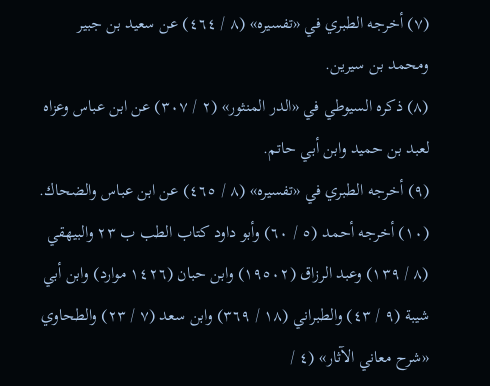(٧) أخرجه الطبري في «تفسيره» (٨ / ٤٦٤) عن سعيد بن جبير ومحمد بن سيرين.
(٨) ذكره السيوطي في «الدر المنثور» (٢ / ٣٠٧) عن ابن عباس وعزاه لعبد بن حميد وابن أبي حاتم.
(٩) أخرجه الطبري في «تفسيره» (٨ / ٤٦٥) عن ابن عباس والضحاك.
(١٠) أخرجه أحمد (٥ / ٦٠) وأبو داود كتاب الطب ب ٢٣ والبيهقي (٨ / ١٣٩) وعبد الرزاق (١٩٥٠٢) وابن حبان (١٤٢٦ موارد) وابن أبي شيبة (٩ / ٤٣) والطبراني (١٨ / ٣٦٩) وابن سعد (٧ / ٢٣) والطحاوي «شرح معاني الآثار» (٤ /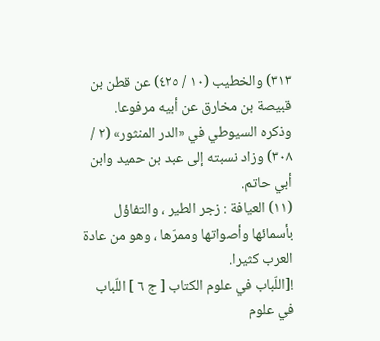٣١٣) والخطيب (١٠ / ٤٢٥) عن قطن بن قبيصة بن مخارق عن أبيه مرفوعا.
وذكره السيوطي في «الدر المنثور» (٢ / ٣٠٨) وزاد نسبته إلى عبد بن حميد وابن أبي حاتم.
(١١) العيافة : زجر الطير ، والتفاؤل بأسمائها وأصواتها وممرّها ، وهو من عادة العرب كثيرا.
![اللّباب في علوم الكتاب [ ج ٦ ] اللّباب في علوم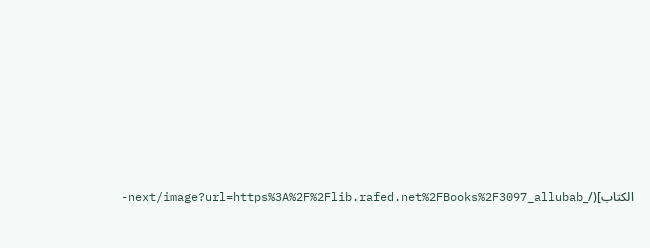الكتاب](/_next/image?url=https%3A%2F%2Flib.rafed.net%2FBooks%2F3097_allubab-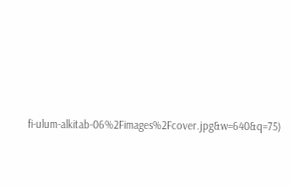fi-ulum-alkitab-06%2Fimages%2Fcover.jpg&w=640&q=75)